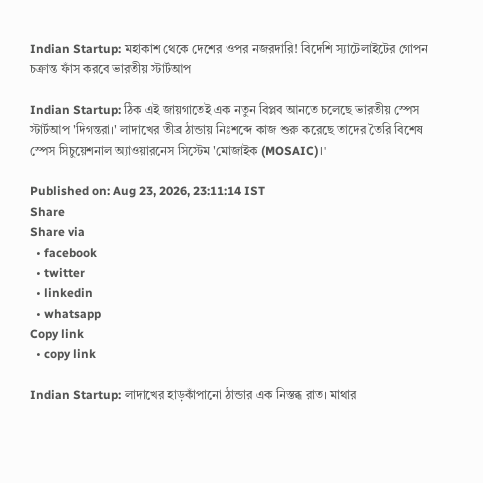Indian Startup: মহাকাশ থেকে দেশের ওপর নজরদারি! বিদেশি স্যাটেলাইটের গোপন চক্রান্ত ফাঁস করবে ভারতীয় স্টার্টআপ

Indian Startup: ঠিক এই জায়গাতেই এক নতুন বিপ্লব আনতে চলেছে ভারতীয় স্পেস স্টার্টআপ 'দিগন্তরা।' লাদাখের তীব্র ঠান্ডায় নিঃশব্দে কাজ শুরু করেছে তাদের তৈরি বিশেষ স্পেস সিচুয়েশনাল অ্যাওয়ারনেস সিস্টেম 'মোজাইক (MOSAIC)।'

Published on: Aug 23, 2026, 23:11:14 IST
Share
Share via
  • facebook
  • twitter
  • linkedin
  • whatsapp
Copy link
  • copy link

Indian Startup: লাদাখের হাড়কাঁপানো ঠান্ডার এক নিস্তব্ধ রাত। মাথার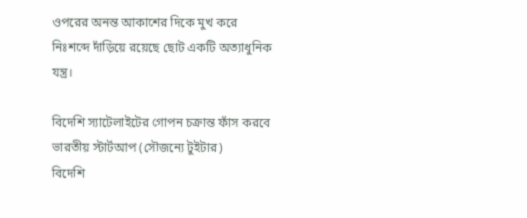ওপরের অনন্ত আকাশের দিকে মুখ করে নিঃশব্দে দাঁড়িয়ে রয়েছে ছোট একটি অত্যাধুনিক যন্ত্র।

বিদেশি স্যাটেলাইটের গোপন চক্রান্ত ফাঁস করবে ভারতীয় স্টার্টআপ (সৌজন্যে টুইটার)
বিদেশি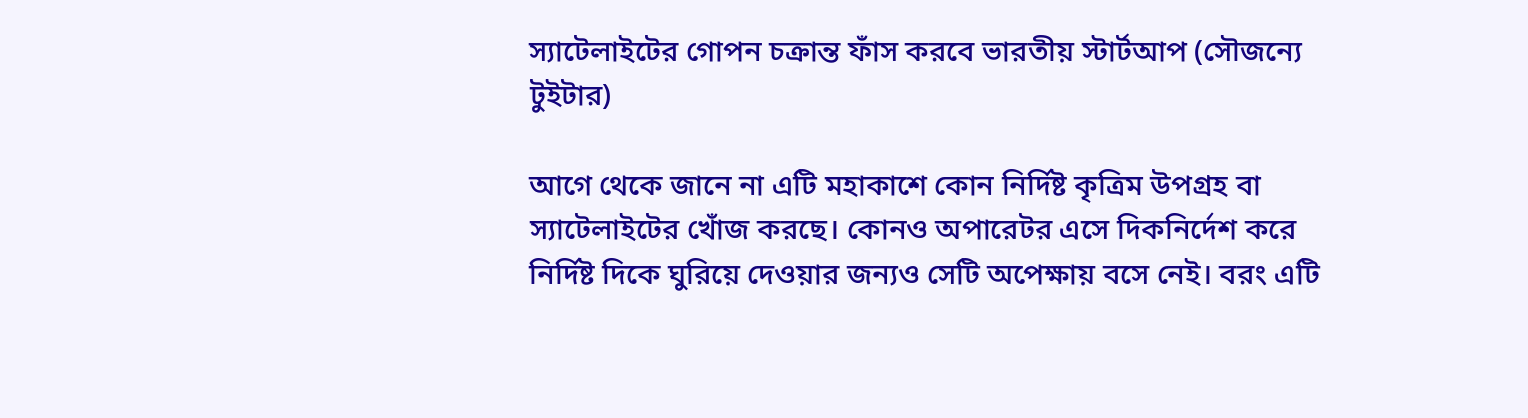স্যাটেলাইটের গোপন চক্রান্ত ফাঁস করবে ভারতীয় স্টার্টআপ (সৌজন্যে টুইটার)

আগে থেকে জানে না এটি মহাকাশে কোন নির্দিষ্ট কৃত্রিম উপগ্রহ বা স্যাটেলাইটের খোঁজ করছে। কোনও অপারেটর এসে দিকনির্দেশ করে নির্দিষ্ট দিকে ঘুরিয়ে দেওয়ার জন্যও সেটি অপেক্ষায় বসে নেই। বরং এটি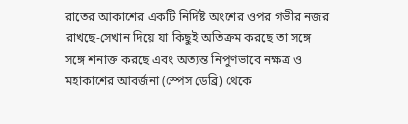রাতের আকাশের একটি নির্দিষ্ট অংশের ওপর গভীর নজর রাখছে-সেখান দিয়ে যা কিছুই অতিক্রম করছে তা সঙ্গে সঙ্গে শনাক্ত করছে এবং অত্যন্ত নিপুণভাবে নক্ষত্র ও মহাকাশের আবর্জনা (স্পেস ডেব্রি) থেকে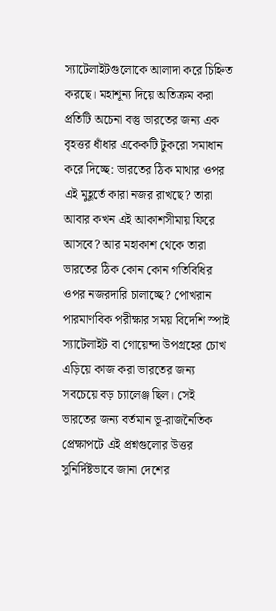স্যাটেলাইটগুলোকে আলাদা করে চিহ্নিত করছে। মহাশূন্য দিয়ে অতিক্রম করা প্রতিটি অচেনা বস্তু ভারতের জন্য এক বৃহত্তর ধাঁধার একেকটি টুকরো সমাধান করে দিচ্ছে: ভারতের ঠিক মাথার ওপর এই মুহূর্তে কারা নজর রাখছে? তারা আবার কখন এই আকাশসীমায় ফিরে আসবে? আর মহাকাশ থেকে তারা ভারতের ঠিক কোন কোন গতিবিধির ওপর নজরদারি চালাচ্ছে? পোখরান পারমাণবিক পরীক্ষার সময় বিদেশি স্পাই স্যাটেলাইট বা গোয়েন্দা উপগ্রহের চোখ এড়িয়ে কাজ করা ভারতের জন্য সবচেয়ে বড় চ্যালেঞ্জ ছিল। সেই ভারতের জন্য বর্তমান ভূ-রাজনৈতিক প্রেক্ষাপটে এই প্রশ্নগুলোর উত্তর সুনির্দিষ্টভাবে জানা দেশের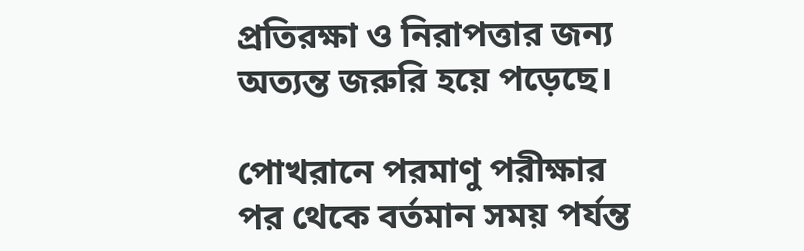প্রতিরক্ষা ও নিরাপত্তার জন্য অত্যন্ত জরুরি হয়ে পড়েছে।

পোখরানে পরমাণু পরীক্ষার পর থেকে বর্তমান সময় পর্যন্ত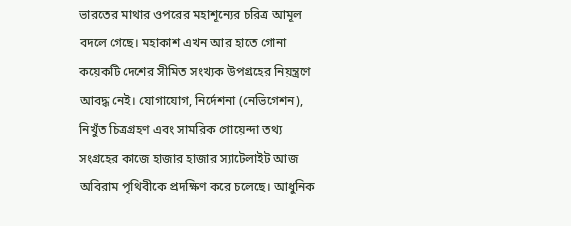ভারতের মাথার ওপরের মহাশূন্যের চরিত্র আমূল বদলে গেছে। মহাকাশ এখন আর হাতে গোনা কয়েকটি দেশের সীমিত সংখ্যক উপগ্রহের নিয়ন্ত্রণে আবদ্ধ নেই। যোগাযোগ, নির্দেশনা (নেভিগেশন), নিখুঁত চিত্রগ্রহণ এবং সামরিক গোয়েন্দা তথ্য সংগ্রহের কাজে হাজার হাজার স্যাটেলাইট আজ অবিরাম পৃথিবীকে প্রদক্ষিণ করে চলেছে। আধুনিক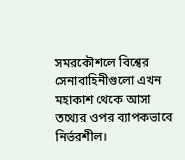সমরকৌশলে বিশ্বের সেনাবাহিনীগুলো এখন মহাকাশ থেকে আসা তথ্যের ওপর ব্যাপকভাবে নির্ভরশীল।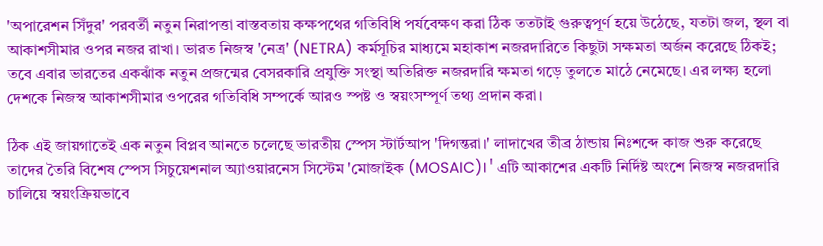'অপারেশন সিঁদুর' পরবর্তী নতুন নিরাপত্তা বাস্তবতায় কক্ষপথের গতিবিধি পর্যবেক্ষণ করা ঠিক ততটাই গুরুত্বপূর্ণ হয়ে উঠেছে, যতটা জল, স্থল বা আকাশসীমার ওপর নজর রাখা। ভারত নিজস্ব 'নেত্র' (NETRA) কর্মসূচির মাধ্যমে মহাকাশ নজরদারিতে কিছুটা সক্ষমতা অর্জন করেছে ঠিকই; তবে এবার ভারতের একঝাঁক নতুন প্রজন্মের বেসরকারি প্রযুক্তি সংস্থা অতিরিক্ত নজরদারি ক্ষমতা গড়ে তুলতে মাঠে নেমেছে। এর লক্ষ্য হলো দেশকে নিজস্ব আকাশসীমার ওপরের গতিবিধি সম্পর্কে আরও স্পষ্ট ও স্বয়ংসম্পূর্ণ তথ্য প্রদান করা।

ঠিক এই জায়গাতেই এক নতুন বিপ্লব আনতে চলেছে ভারতীয় স্পেস স্টার্টআপ 'দিগন্তরা।' লাদাখের তীব্র ঠান্ডায় নিঃশব্দে কাজ শুরু করেছে তাদের তৈরি বিশেষ স্পেস সিচুয়েশনাল অ্যাওয়ারনেস সিস্টেম 'মোজাইক (MOSAIC)।' এটি আকাশের একটি নির্দিষ্ট অংশে নিজস্ব নজরদারি চালিয়ে স্বয়ংক্রিয়ভাবে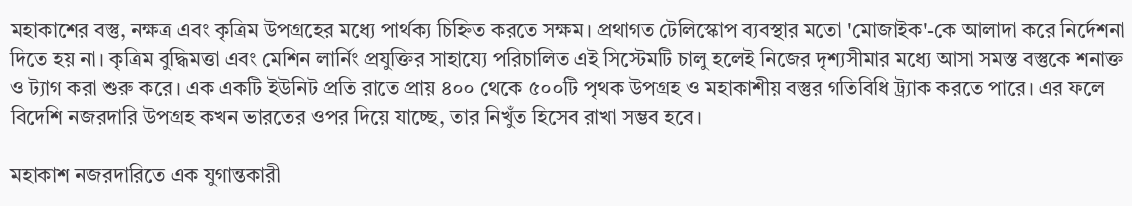মহাকাশের বস্তু, নক্ষত্র এবং কৃত্রিম উপগ্রহের মধ্যে পার্থক্য চিহ্নিত করতে সক্ষম। প্রথাগত টেলিস্কোপ ব্যবস্থার মতো 'মোজাইক'-কে আলাদা করে নির্দেশনা দিতে হয় না। কৃত্রিম বুদ্ধিমত্তা এবং মেশিন লার্নিং প্রযুক্তির সাহায্যে পরিচালিত এই সিস্টেমটি চালু হলেই নিজের দৃশ্যসীমার মধ্যে আসা সমস্ত বস্তুকে শনাক্ত ও ট্যাগ করা শুরু করে। এক একটি ইউনিট প্রতি রাতে প্রায় ৪০০ থেকে ৫০০টি পৃথক উপগ্রহ ও মহাকাশীয় বস্তুর গতিবিধি ট্র্যাক করতে পারে। এর ফলে বিদেশি নজরদারি উপগ্রহ কখন ভারতের ওপর দিয়ে যাচ্ছে, তার নিখুঁত হিসেব রাখা সম্ভব হবে।

মহাকাশ নজরদারিতে এক যুগান্তকারী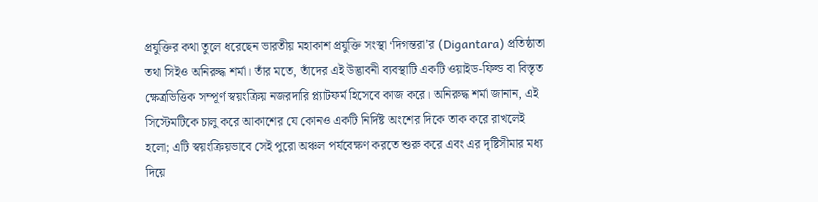প্রযুক্তির কথা তুলে ধরেছেন ভারতীয় মহাকাশ প্রযুক্তি সংস্থা ‘দিগন্তরা’র (Digantara) প্রতিষ্ঠাতা তথা সিইও অনিরুদ্ধ শর্মা। তাঁর মতে, তাঁদের এই উদ্ভাবনী ব্যবস্থাটি একটি ওয়াইড-ফিল্ড বা বিস্তৃত ক্ষেত্রভিত্তিক সম্পূর্ণ স্বয়ংক্রিয় নজরদারি প্ল্যাটফর্ম হিসেবে কাজ করে। অনিরুদ্ধ শর্মা জানান, এই সিস্টেমটিকে চালু করে আকাশের যে কোনও একটি নির্দিষ্ট অংশের দিকে তাক করে রাখলেই হলো; এটি স্বয়ংক্রিয়ভাবে সেই পুরো অঞ্চল পর্যবেক্ষণ করতে শুরু করে এবং এর দৃষ্টিসীমার মধ্য দিয়ে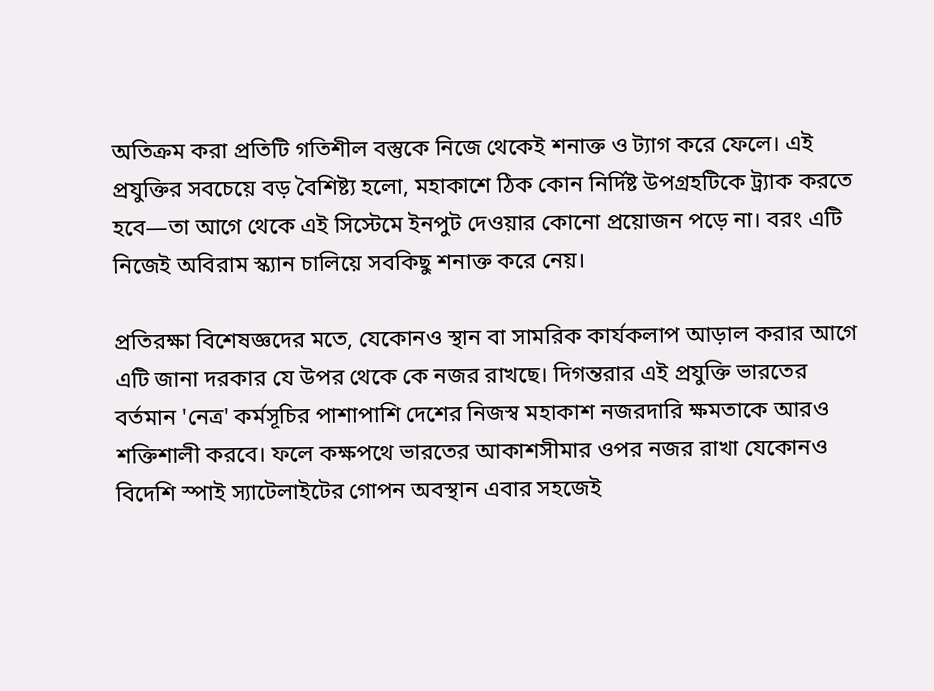অতিক্রম করা প্রতিটি গতিশীল বস্তুকে নিজে থেকেই শনাক্ত ও ট্যাগ করে ফেলে। এই প্রযুক্তির সবচেয়ে বড় বৈশিষ্ট্য হলো, মহাকাশে ঠিক কোন নির্দিষ্ট উপগ্রহটিকে ট্র্যাক করতে হবে—তা আগে থেকে এই সিস্টেমে ইনপুট দেওয়ার কোনো প্রয়োজন পড়ে না। বরং এটি নিজেই অবিরাম স্ক্যান চালিয়ে সবকিছু শনাক্ত করে নেয়।

প্রতিরক্ষা বিশেষজ্ঞদের মতে, যেকোনও স্থান বা সামরিক কার্যকলাপ আড়াল করার আগে এটি জানা দরকার যে উপর থেকে কে নজর রাখছে। দিগন্তরার এই প্রযুক্তি ভারতের বর্তমান 'নেত্র' কর্মসূচির পাশাপাশি দেশের নিজস্ব মহাকাশ নজরদারি ক্ষমতাকে আরও শক্তিশালী করবে। ফলে কক্ষপথে ভারতের আকাশসীমার ওপর নজর রাখা যেকোনও বিদেশি স্পাই স্যাটেলাইটের গোপন অবস্থান এবার সহজেই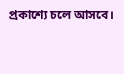প্রকাশ্যে চলে আসবে।